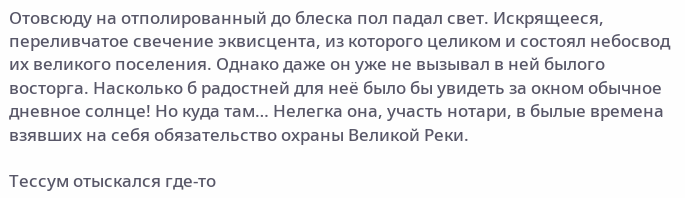Отовсюду на отполированный до блеска пол падал свет. Искрящееся, переливчатое свечение эквисцента, из которого целиком и состоял небосвод их великого поселения. Однако даже он уже не вызывал в ней былого восторга. Насколько б радостней для неё было бы увидеть за окном обычное дневное солнце! Но куда там… Нелегка она, участь нотари, в былые времена взявших на себя обязательство охраны Великой Реки.

Тессум отыскался где-то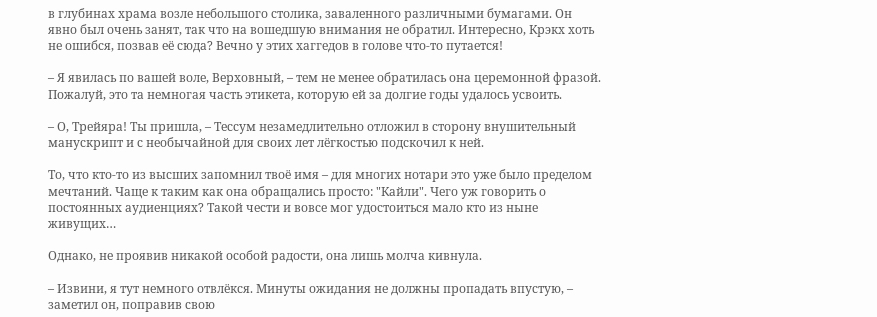в глубинах храма возле небольшого столика, заваленного различными бумагами. Он явно был очень занят, так что на вошедшую внимания не обратил. Интересно, Крэкх хоть не ошибся, позвав её сюда? Вечно у этих хаггедов в голове что-то путается!

– Я явилась по вашей воле, Верховный, – тем не менее обратилась она церемонной фразой. Пожалуй, это та немногая часть этикета, которую ей за долгие годы удалось усвоить.

– О, Трейяра! Ты пришла, – Тессум незамедлительно отложил в сторону внушительный манускрипт и с необычайной для своих лет лёгкостью подскочил к ней.

То, что кто-то из высших запомнил твоё имя – для многих нотари это уже было пределом мечтаний. Чаще к таким как она обращались просто: "Кайли". Чего уж говорить о постоянных аудиенциях? Такой чести и вовсе мог удостоиться мало кто из ныне живущих…

Однако, не проявив никакой особой радости, она лишь молча кивнула.

– Извини, я тут немного отвлёкся. Минуты ожидания не должны пропадать впустую, – заметил он, поправив свою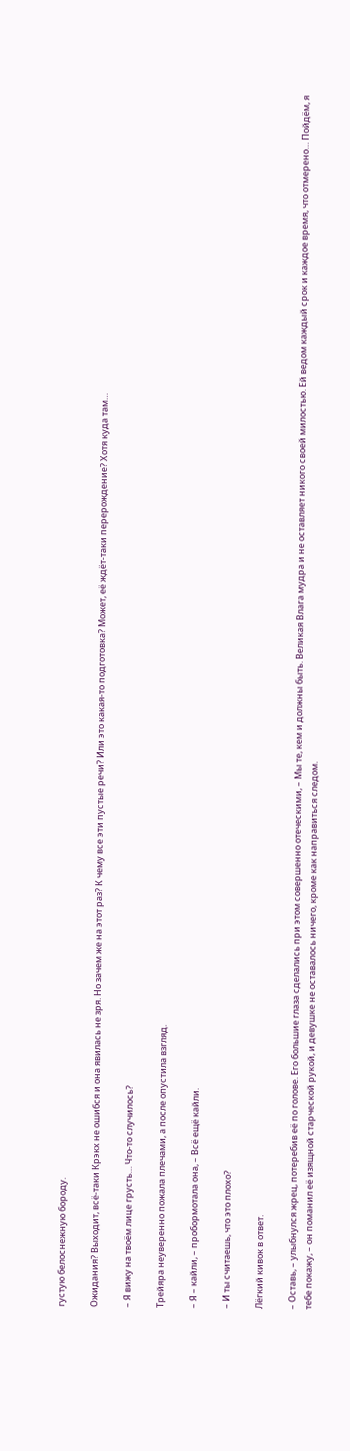густую белоснежную бороду.

Ожидания? Выходит, всё-таки Крэкх не ошибся и она явилась не зря. Но зачем же на этот раз? К чему все эти пустые речи? Или это какая-то подготовка? Может, её ждёт-таки перерождение? Хотя куда там…

– Я вижу на твоём лице грусть… Что-то случилось?

Трейяра неуверенно пожала плечами, а после опустила взгляд.

– Я – кайли, – пробормотала она, – Всё ещё кайли.

– И ты считаешь, что это плохо?

Лёгкий кивок в ответ.

– Оставь, – улыбнулся жрец, потеребив её по голове. Его большие глаза сделались при этом совершенно отеческими, – Мы те, кем и должны быть. Великая Влага мудра и не оставляет никого своей милостью. Ей ведом каждый срок и каждое время, что отмерено… Пойдём, я тебе покажу, – он поманил её изящной старческой рукой, и девушке не оставалось ничего, кроме как направиться следом.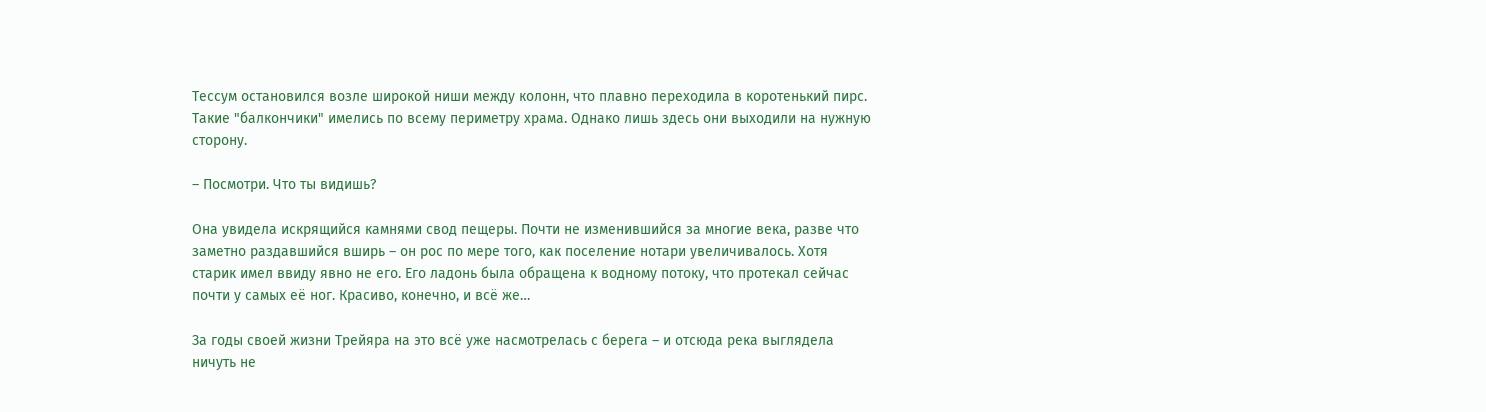Тессум остановился возле широкой ниши между колонн, что плавно переходила в коротенький пирс. Такие "балкончики" имелись по всему периметру храма. Однако лишь здесь они выходили на нужную сторону.

– Посмотри. Что ты видишь?

Она увидела искрящийся камнями свод пещеры. Почти не изменившийся за многие века, разве что заметно раздавшийся вширь – он рос по мере того, как поселение нотари увеличивалось. Хотя старик имел ввиду явно не его. Его ладонь была обращена к водному потоку, что протекал сейчас почти у самых её ног. Красиво, конечно, и всё же…

За годы своей жизни Трейяра на это всё уже насмотрелась с берега – и отсюда река выглядела ничуть не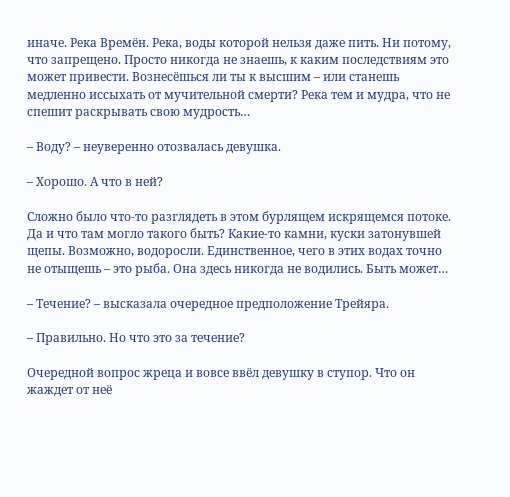иначе. Река Времён. Река, воды которой нельзя даже пить. Ни потому, что запрещено. Просто никогда не знаешь, к каким последствиям это может привести. Вознесёшься ли ты к высшим – или станешь медленно иссыхать от мучительной смерти? Река тем и мудра, что не спешит раскрывать свою мудрость…

– Воду? – неуверенно отозвалась девушка.

– Хорошо. А что в ней?

Сложно было что-то разглядеть в этом бурлящем искрящемся потоке. Да и что там могло такого быть? Какие-то камни, куски затонувшей щепы. Возможно, водоросли. Единственное, чего в этих водах точно не отыщешь – это рыба. Она здесь никогда не водились. Быть может…

– Течение? – высказала очередное предположение Трейяра.

– Правильно. Но что это за течение?

Очередной вопрос жреца и вовсе ввёл девушку в ступор. Что он жаждет от неё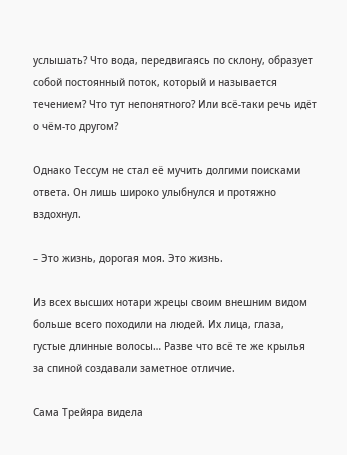услышать? Что вода, передвигаясь по склону, образует собой постоянный поток, который и называется течением? Что тут непонятного? Или всё-таки речь идёт о чём-то другом?

Однако Тессум не стал её мучить долгими поисками ответа. Он лишь широко улыбнулся и протяжно вздохнул.

– Это жизнь, дорогая моя. Это жизнь.

Из всех высших нотари жрецы своим внешним видом больше всего походили на людей. Их лица, глаза, густые длинные волосы… Разве что всё те же крылья за спиной создавали заметное отличие.

Сама Трейяра видела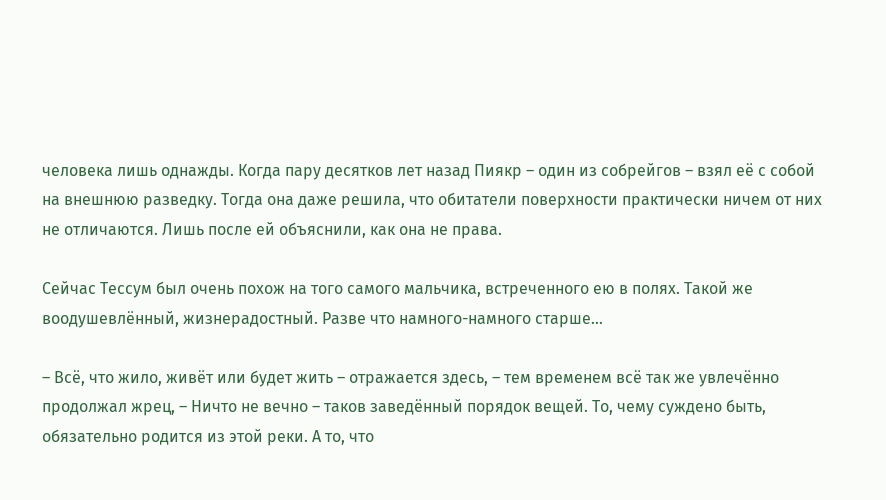человека лишь однажды. Когда пару десятков лет назад Пиякр – один из собрейгов – взял её с собой на внешнюю разведку. Тогда она даже решила, что обитатели поверхности практически ничем от них не отличаются. Лишь после ей объяснили, как она не права.

Сейчас Тессум был очень похож на того самого мальчика, встреченного ею в полях. Такой же воодушевлённый, жизнерадостный. Разве что намного-намного старше…

– Всё, что жило, живёт или будет жить – отражается здесь, – тем временем всё так же увлечённо продолжал жрец, – Ничто не вечно – таков заведённый порядок вещей. То, чему суждено быть, обязательно родится из этой реки. А то, что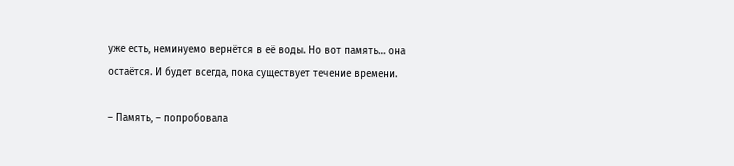уже есть, неминуемо вернётся в её воды. Но вот память… она остаётся. И будет всегда, пока существует течение времени.

– Память, – попробовала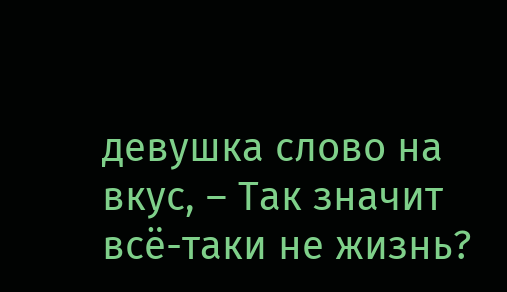девушка слово на вкус, – Так значит всё-таки не жизнь?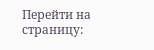Перейти на страницу: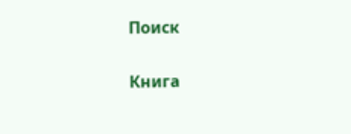Поиск

Книга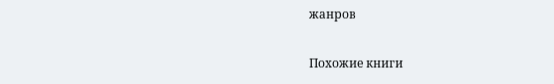жанров

Похожие книги